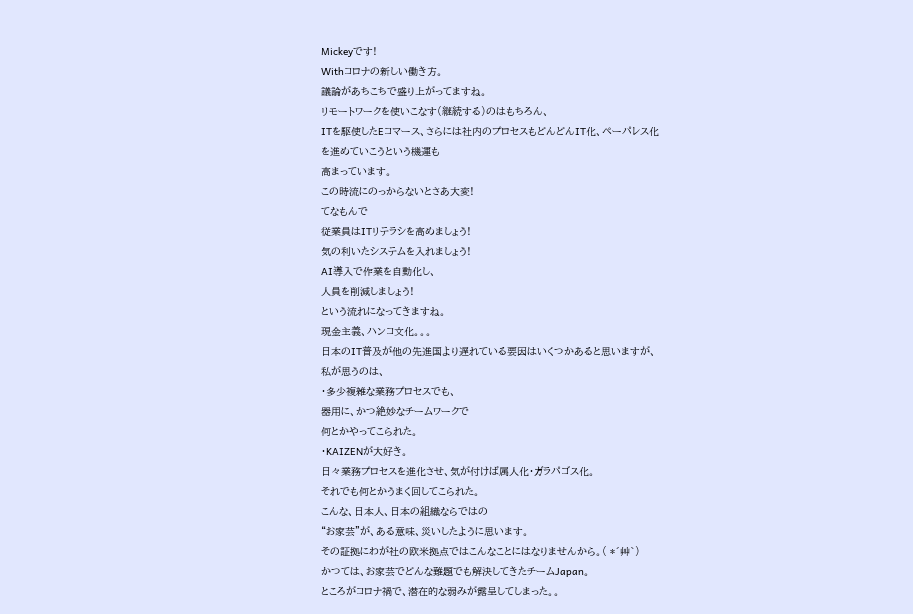Mickeyです!
Withコロナの新しい働き方。
議論があちこちで盛り上がってますね。
リモートワークを使いこなす(継続する)のはもちろん、
ITを駆使したEコマース、さらには社内のプロセスもどんどんIT化、ペーパレス化
を進めていこうという機運も
高まっています。
この時流にのっからないとさあ大変!
てなもんで
従業員はITリテラシを高めましょう!
気の利いたシステムを入れましょう!
AI導入で作業を自動化し、
人員を削減しましょう!
という流れになってきますね。
現金主義、ハンコ文化。。。
日本のIT普及が他の先進国より遅れている要因はいくつかあると思いますが、
私が思うのは、
・多少複雑な業務プロセスでも、
器用に、かつ絶妙なチームワークで
何とかやってこられた。
・KAIZENが大好き。
日々業務プロセスを進化させ、気が付けば属人化・ガラパゴス化。
それでも何とかうまく回してこられた。
こんな、日本人、日本の組織ならではの
“お家芸”が、ある意味、災いしたように思います。
その証拠にわが社の欧米拠点ではこんなことにはなりませんから。( *´艸`)
かつては、お家芸でどんな難題でも解決してきたチームJapan。
ところがコロナ禍で、潜在的な弱みが露呈してしまった。。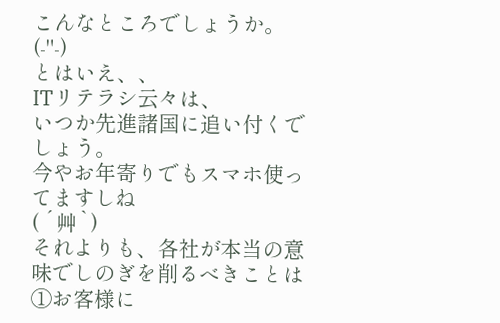こんなところでしょうか。(-"-)
とはいえ、、
ITリテラシ云々は、
いつか先進諸国に追い付くでしょう。
今やお年寄りでもスマホ使ってますしね
( ´艸`)
それよりも、各社が本当の意味でしのぎを削るべきことは
①お客様に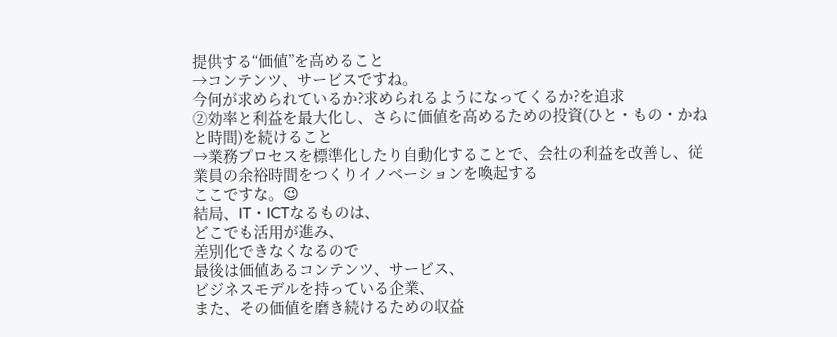提供する“価値”を高めること
→コンテンツ、サービスですね。
今何が求められているか?求められるようになってくるか?を追求
②効率と利益を最大化し、さらに価値を高めるための投資(ひと・もの・かねと時間)を続けること
→業務プロセスを標準化したり自動化することで、会社の利益を改善し、従業員の余裕時間をつくりイノベーションを喚起する
ここですな。😉
結局、IT・ICTなるものは、
どこでも活用が進み、
差別化できなくなるので
最後は価値あるコンテンツ、サービス、
ビジネスモデルを持っている企業、
また、その価値を磨き続けるための収益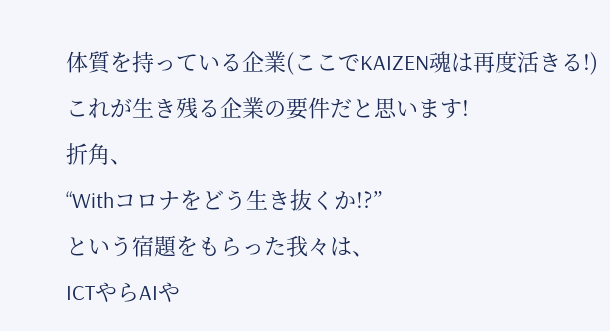体質を持っている企業(ここでKAIZEN魂は再度活きる!)
これが生き残る企業の要件だと思います!
折角、
“Withコロナをどう生き抜くか!?”
という宿題をもらった我々は、
ICTやらAIや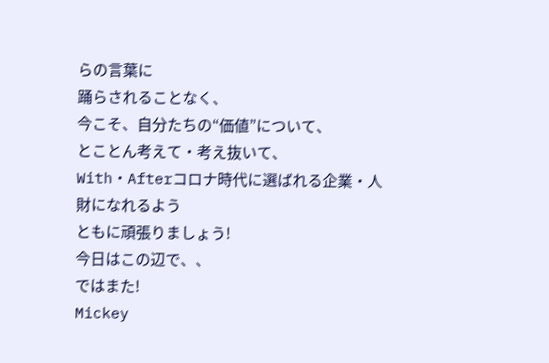らの言葉に
踊らされることなく、
今こそ、自分たちの“価値”について、
とことん考えて・考え抜いて、
With・Afterコロナ時代に選ばれる企業・人財になれるよう
ともに頑張りましょう!
今日はこの辺で、、
ではまた!
Mickey